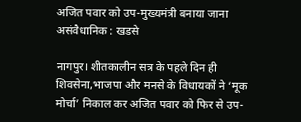अजित पवार को उप-मुख्यमंत्री बनाया जाना असंवैधानिक : खडसे

नागपुर। शीतकालीन सत्र के पहले दिन ही शिवसेना,भाजपा और मनसे के विधायकों ने ‘मूक मोर्चा’ निकाल कर अजित पवार को फिर से उप-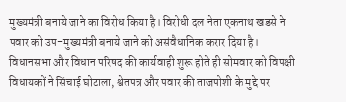मुख्यमंत्री बनाये जाने का विरोध किया है। विरोधी दल नेता एकनाथ खडसे ने पवार को उप-मुख्यमंत्री बनाये जाने को असंवैधानिक करार दिया है।
विधानसभा और विधान परिषद की कार्यवाही शुरू होते ही सोमवार को विपक्षी विधायकों ने सिंचाई घोटाला, श्वेतपत्र और पवार की ताजपोशी के मुद्दे पर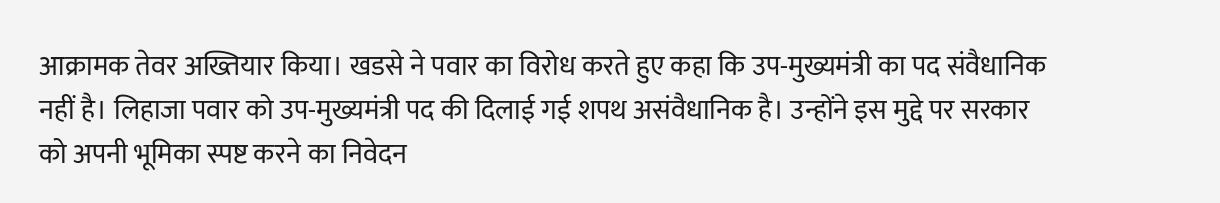आक्रामक तेवर अख्तियार किया। खडसे ने पवार का विरोध करते हुए कहा कि उप-मुख्यमंत्री का पद संवैधानिक नहीं है। लिहाजा पवार को उप-मुख्यमंत्री पद की दिलाई गई शपथ असंवैधानिक है। उन्होंने इस मुद्दे पर सरकार को अपनी भूमिका स्पष्ट करने का निवेदन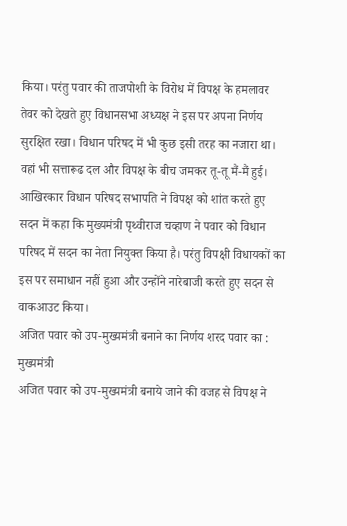किया। परंतु पवार की ताजपोशी के विरोध में विपक्ष के हमलावर तेवर को देखते हुए विधानसभा अध्यक्ष ने इस पर अपना निर्णय सुरक्षित रखा। विधान परिषद में भी कुछ इसी तरह का नजारा था। वहां भी सत्तारूढ दल और विपक्ष के बीच जमकर तू-तू मैं-मैं हुई। आखिरकार विधान परिषद सभापति ने विपक्ष को शांत करते हुए सदन में कहा कि मुख्यमंत्री पृथ्वीराज चव्हाण ने पवार को विधान परिषद में सदन का नेता नियुक्त किया है। परंतु विपक्षी विधायकों का इस पर समाधान नहीं हुआ और उन्होंने नारेबाजी करते हुए सदन से वाकआउट किया।
अजित पवार को उप-मुख्यमंत्री बनाने का निर्णय शरद पवार का : मुख्यमंत्री
अजित पवार को उप-मुख्यमंत्री बनाये जाने की वजह से विपक्ष ने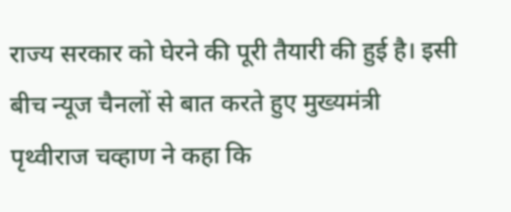राज्य सरकार को घेरने की पूरी तैयारी की हुई है। इसी बीच न्यूज चैनलों से बात करते हुए मुख्यमंत्री पृथ्वीराज चव्हाण ने कहा कि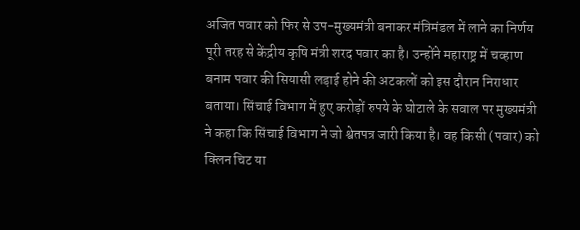अजित पवार को फिर से उप-मुख्यमंत्री बनाकर मंत्रिमंडल में लाने का निर्णय पूरी तरह से केंद्रीय कृषि मंत्री शरद पवार का है। उन्होंने महाराष्ट्र में चव्हाण बनाम पवार की सियासी लड़ाई होने की अटकलों को इस दौरान निराधार बताया। सिंचाई विभाग में हुए करोड़ों रुपये के घोटाले के सवाल पर मुख्यमंत्री ने कहा कि सिंचाई विभाग ने जो श्वेतपत्र जारी किया है। वह किसी (पवार) को क्लिन चिट या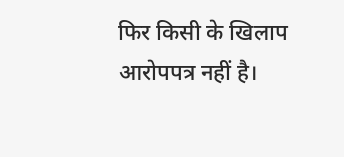फिर किसी के खिलाप आरोपपत्र नहीं है।